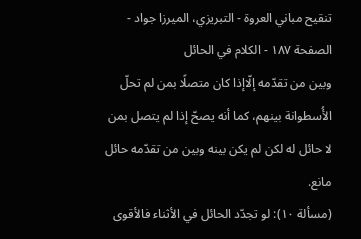تنقيح مباني العروة - التبريزي، الميرزا جواد - الصفحة ١٨٧ - الكلام في الحائل
وبين من تقدّمه إلّاإذا كان متصلًا بمن لم تحلّ الأُسطوانة بينهم، كما أنه يصحّ إذا لم يتصل بمن لا حائل له لكن لم يكن بينه وبين من تقدّمه حائل مانع.
(مسألة ١٠): لو تجدّد الحائل في الأثناء فالأقوى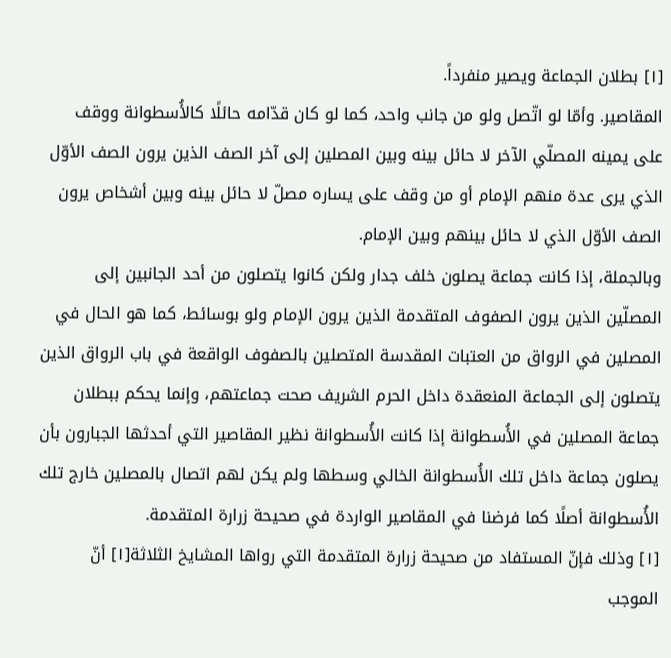[١] بطلان الجماعة ويصير منفرداً.
المقاصير. وأمّا لو اتّصل ولو من جانب واحد، كما لو كان قدّامه حائلًا كالأُسطوانة ووقف على يمينه المصلّي الآخر لا حائل بينه وبين المصلين إلى آخر الصف الذين يرون الصف الأوّل الذي يرى عدة منهم الإمام أو من وقف على يساره مصلّ لا حائل بينه وبين أشخاص يرون الصف الأوّل الذي لا حائل بينهم وبين الإمام.
وبالجملة، إذا كانت جماعة يصلون خلف جدار ولكن كانوا يتصلون من أحد الجانبين إلى المصلّين الذين يرون الصفوف المتقدمة الذين يرون الإمام ولو بوسائط، كما هو الحال في المصلين في الرواق من العتبات المقدسة المتصلين بالصفوف الواقعة في باب الرواق الذين يتصلون إلى الجماعة المنعقدة داخل الحرم الشريف صحت جماعتهم، وإنما يحكم ببطلان جماعة المصلين في الأُسطوانة إذا كانت الأُسطوانة نظير المقاصير التي أحدثها الجبارون بأن يصلون جماعة داخل تلك الأُسطوانة الخالي وسطها ولم يكن لهم اتصال بالمصلين خارج تلك الأُسطوانة أصلًا كما فرضنا في المقاصير الواردة في صحيحة زرارة المتقدمة.
[١] وذلك فإنّ المستفاد من صحيحة زرارة المتقدمة التي رواها المشايخ الثلاثة[١] أنّ الموجب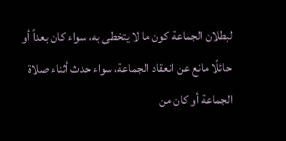لبطلان الجماعة كون ما لا يتخطى به، سواء كان بعداً أو حائلًا مانع عن انعقاد الجماعة، سواء حدث أثناء صلاة الجماعة أو كان من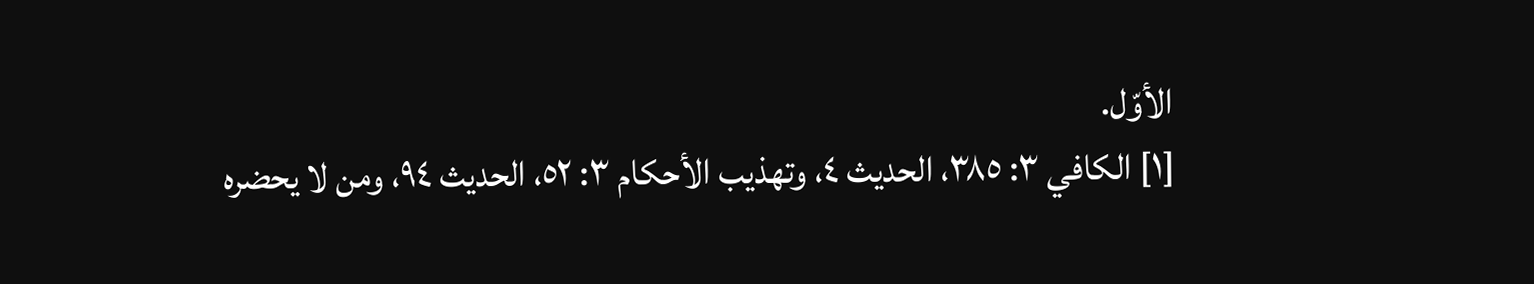الأوّل.
[١] الكافي ٣: ٣٨٥، الحديث ٤، وتهذيب الأحكام ٣: ٥٢، الحديث ٩٤، ومن لا يحضره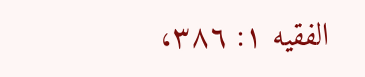الفقيه ١: ٣٨٦،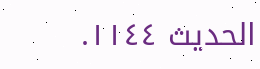الحديث ١١٤٤.